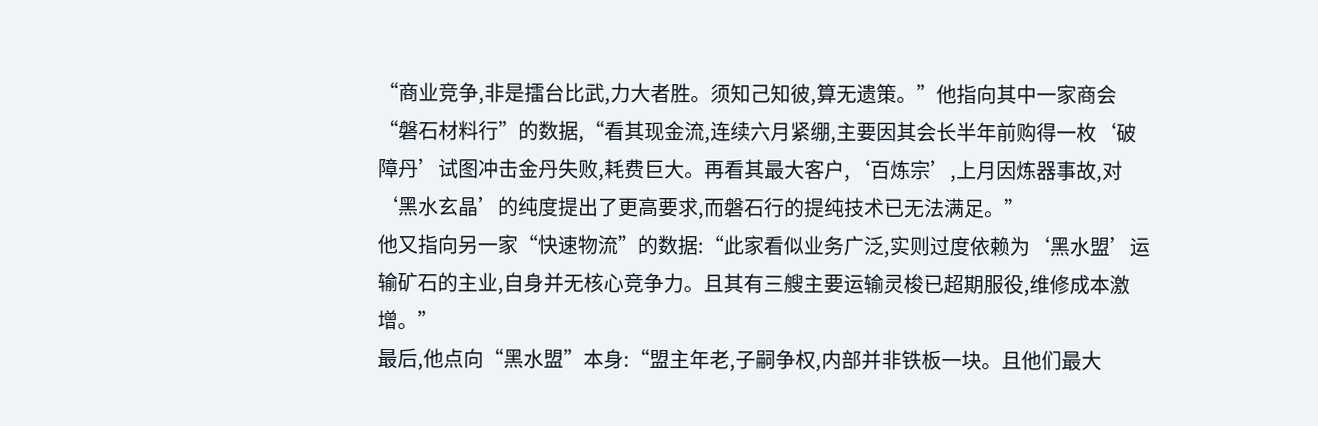“商业竞争,非是擂台比武,力大者胜。须知己知彼,算无遗策。”他指向其中一家商会“磐石材料行”的数据,“看其现金流,连续六月紧绷,主要因其会长半年前购得一枚‘破障丹’试图冲击金丹失败,耗费巨大。再看其最大客户,‘百炼宗’,上月因炼器事故,对‘黑水玄晶’的纯度提出了更高要求,而磐石行的提纯技术已无法满足。”
他又指向另一家“快速物流”的数据:“此家看似业务广泛,实则过度依赖为‘黑水盟’运输矿石的主业,自身并无核心竞争力。且其有三艘主要运输灵梭已超期服役,维修成本激增。”
最后,他点向“黑水盟”本身:“盟主年老,子嗣争权,内部并非铁板一块。且他们最大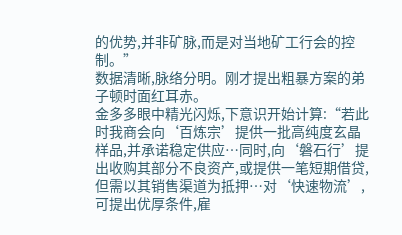的优势,并非矿脉,而是对当地矿工行会的控制。”
数据清晰,脉络分明。刚才提出粗暴方案的弟子顿时面红耳赤。
金多多眼中精光闪烁,下意识开始计算:“若此时我商会向‘百炼宗’提供一批高纯度玄晶样品,并承诺稳定供应…同时,向‘磐石行’提出收购其部分不良资产,或提供一笔短期借贷,但需以其销售渠道为抵押…对‘快速物流’,可提出优厚条件,雇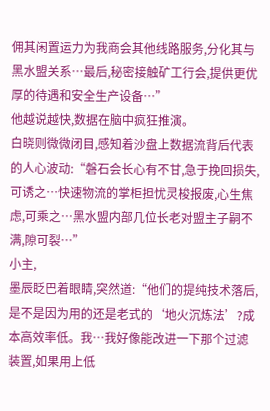佣其闲置运力为我商会其他线路服务,分化其与黑水盟关系…最后,秘密接触矿工行会,提供更优厚的待遇和安全生产设备…”
他越说越快,数据在脑中疯狂推演。
白晓则微微闭目,感知着沙盘上数据流背后代表的人心波动:“磐石会长心有不甘,急于挽回损失,可诱之…快速物流的掌柜担忧灵梭报废,心生焦虑,可乘之…黑水盟内部几位长老对盟主子嗣不满,隙可裂…”
小主,
墨辰眨巴着眼睛,突然道:“他们的提纯技术落后,是不是因为用的还是老式的‘地火沉炼法’?成本高效率低。我…我好像能改进一下那个过滤装置,如果用上低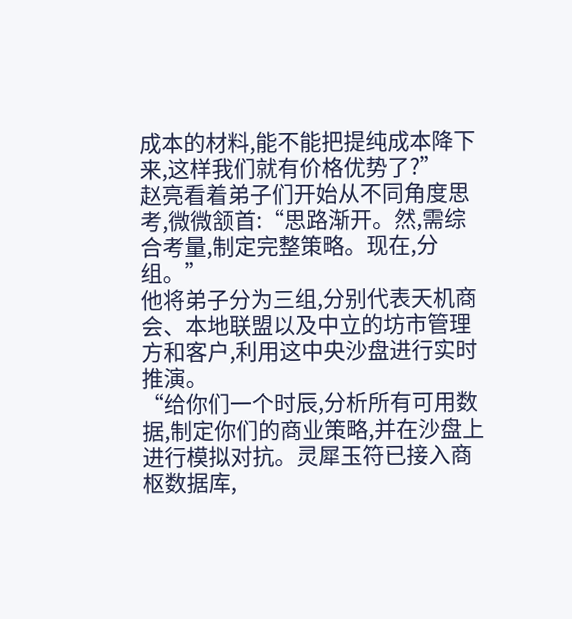成本的材料,能不能把提纯成本降下来,这样我们就有价格优势了?”
赵亮看着弟子们开始从不同角度思考,微微颔首:“思路渐开。然,需综合考量,制定完整策略。现在,分组。”
他将弟子分为三组,分别代表天机商会、本地联盟以及中立的坊市管理方和客户,利用这中央沙盘进行实时推演。
“给你们一个时辰,分析所有可用数据,制定你们的商业策略,并在沙盘上进行模拟对抗。灵犀玉符已接入商枢数据库,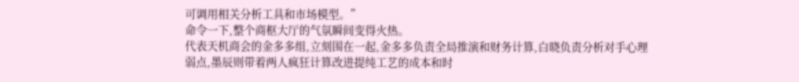可调用相关分析工具和市场模型。”
命令一下,整个商枢大厅的气氛瞬间变得火热。
代表天机商会的金多多组,立刻围在一起,金多多负责全局推演和财务计算,白晓负责分析对手心理弱点,墨辰则带着两人疯狂计算改进提纯工艺的成本和时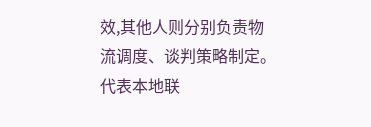效,其他人则分别负责物流调度、谈判策略制定。
代表本地联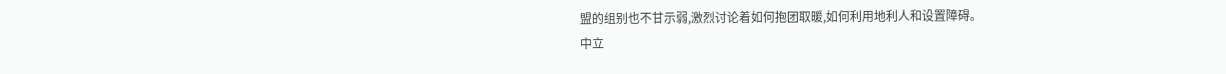盟的组别也不甘示弱,激烈讨论着如何抱团取暖,如何利用地利人和设置障碍。
中立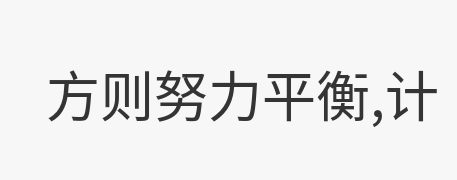方则努力平衡,计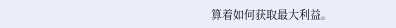算着如何获取最大利益。